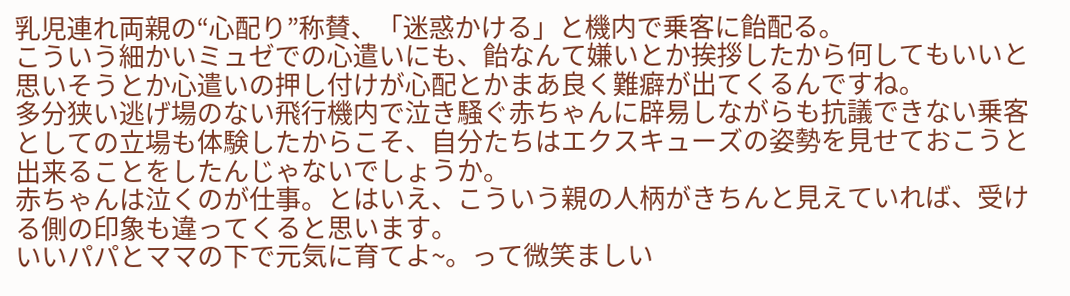乳児連れ両親の“心配り”称賛、「迷惑かける」と機内で乗客に飴配る。
こういう細かいミュゼでの心遣いにも、飴なんて嫌いとか挨拶したから何してもいいと思いそうとか心遣いの押し付けが心配とかまあ良く難癖が出てくるんですね。
多分狭い逃げ場のない飛行機内で泣き騒ぐ赤ちゃんに辟易しながらも抗議できない乗客としての立場も体験したからこそ、自分たちはエクスキューズの姿勢を見せておこうと出来ることをしたんじゃないでしょうか。
赤ちゃんは泣くのが仕事。とはいえ、こういう親の人柄がきちんと見えていれば、受ける側の印象も違ってくると思います。
いいパパとママの下で元気に育てよ~。って微笑ましい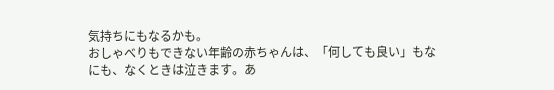気持ちにもなるかも。
おしゃべりもできない年齢の赤ちゃんは、「何しても良い」もなにも、なくときは泣きます。あ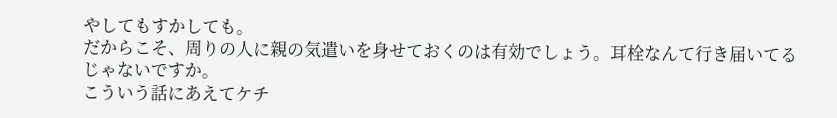やしてもすかしても。
だからこそ、周りの人に親の気遣いを身せておくのは有効でしょう。耳栓なんて行き届いてるじゃないですか。
こういう話にあえてケチ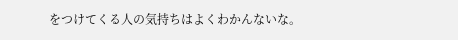をつけてくる人の気持ちはよくわかんないな。